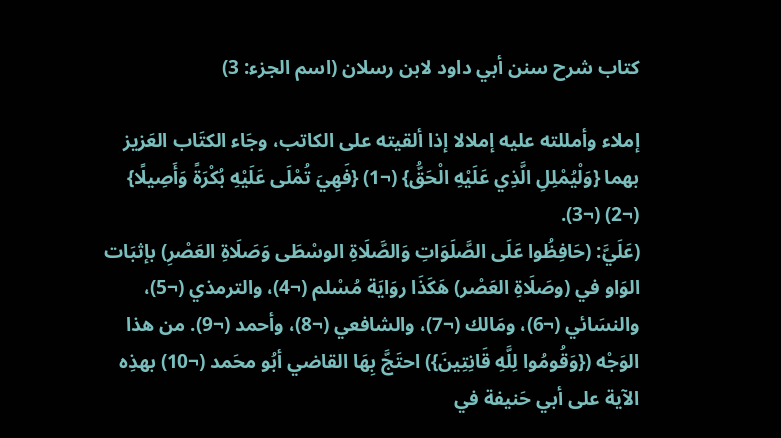كتاب شرح سنن أبي داود لابن رسلان (اسم الجزء: 3)

إملاء وأمللته عليه إملالا إذا ألقيته على الكاتب، وجَاء الكتَاب العَزيز بهما {وَلْيُمْلِلِ الَّذِي عَلَيْهِ الْحَقُّ} (¬1) {فَهِيَ تُمْلَى عَلَيْهِ بُكْرَةً وَأَصِيلًا} (¬2) (¬3).
(عَلَيَّ: (حَافِظُوا عَلَى الصَّلَوَاتِ وَالصَّلَاةِ الوسْطَى وَصَلَاةِ العَصْرِ) بإثبَات الوَاو في (وصَلَاةِ العَصْر) هَكَذَا روَايَة مُسْلم (¬4)، والترمذي (¬5)، والنسَائي (¬6)، ومَالك (¬7)، والشافعي (¬8)، وأحمد (¬9). من هذا الوَجْه ({وَقُومُوا لِلَّهِ قَانِتِينَ}) احتَجَّ بِهَا القاضي أبُو محَمد (¬10) بهذِه الآية على أبي حَنيفة في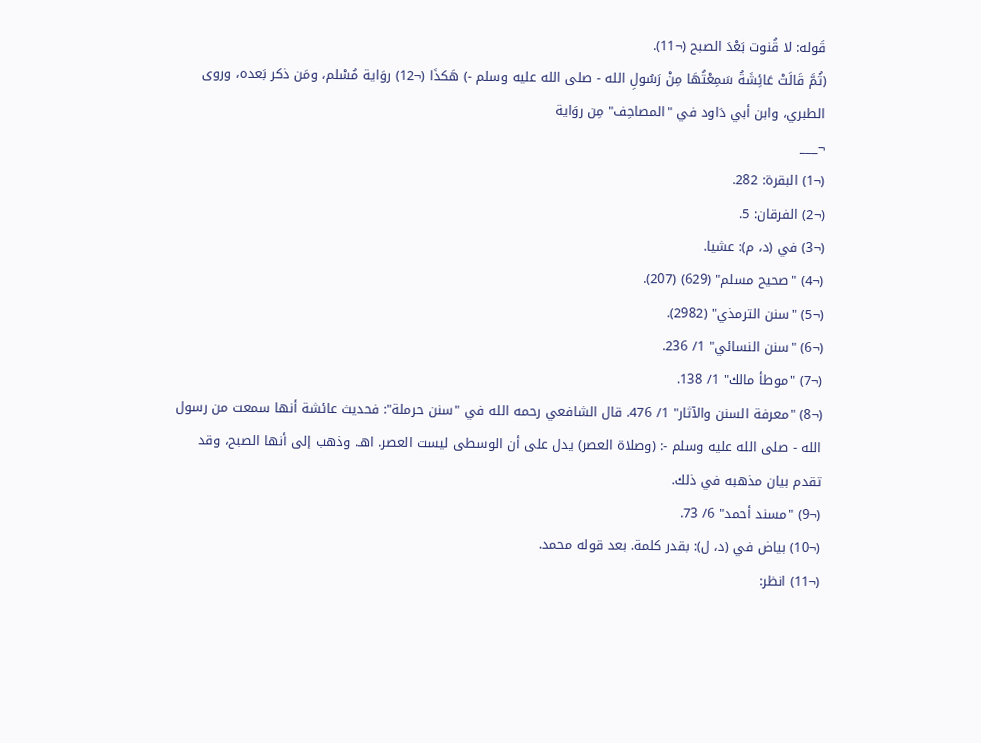قَوله: لا قُنوت بَعْدَ الصبح (¬11).
(ثُمَّ قَالَتْ عَائِشَةُ سَمِعْتُهَا مِنْ رَسُولِ الله - صلى الله عليه وسلم -) هَكذَا (¬12) روَاية مُسْلم، ومَن ذكر بَعده، وروى الطبري، وابن أبي دَاود في "المصاحِف" مِن روَاية
¬___
(¬1) البقرة: 282.
(¬2) الفرقان: 5.
(¬3) في (د، م): عشيا.
(¬4) "صحيح مسلم" (629) (207).
(¬5) "سنن الترمذي" (2982).
(¬6) "سنن النسائي" 1/ 236.
(¬7) "موطأ مالك" 1/ 138.
(¬8) "معرفة السنن والآثار" 1/ 476. قال الشافعي رحمه الله في "سنن حرملة": فحديث عائشة أنها سمعت من رسول الله - صلى الله عليه وسلم -: (وصلاة العصر) يدل على أن الوسطى ليست العصر. اهـ. وذهب إلى أنها الصبح، وقد تقدم بيان مذهبه في ذلك.
(¬9) "مسند أحمد" 6/ 73.
(¬10) بياض في (د، ل): بقدر كلمة. بعد قوله محمد.
(¬11) انظر: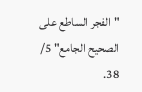"الفجر الساطع على الصحيح الجامع" 5/ 38.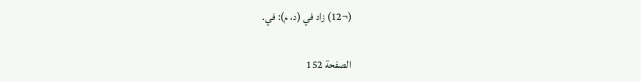(¬12) زاد في (د، م): في.

الصفحة 152